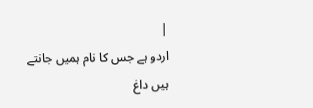|
اردو ہے جس کا نام ہميں جانتے
ہيں داغ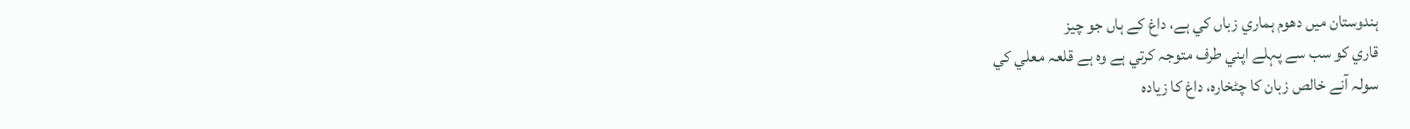ہندوستان ميں دھوم ہماري زباں کي ہے، داغ کے ہاں جو چيز
قاري کو سب سے پہلے اپني طرف متوجہ کرتي ہے وہ ہے قلعہ معلي کي
سولہ آنے خالص زبان کا چٹخارہ، داغ کا زيادہ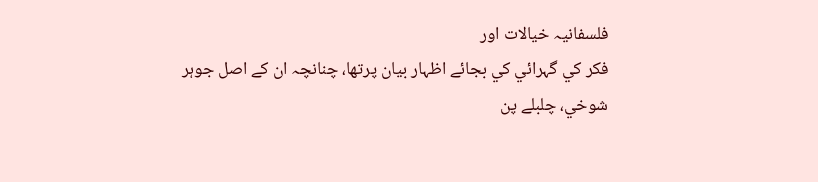فلسفانيہ خيالات اور
فکر کي گہرائي کي بجائے اظہار بيان پرتھا، چنانچہ ان کے اصل جوہر
شوخي، چلبلے پن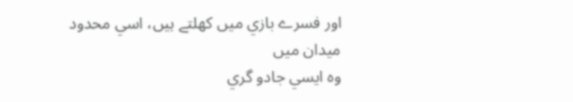اور فسرے بازي ميں کھلتے ہيں، اسي محدود ميدان ميں
وہ ايسي جادو گري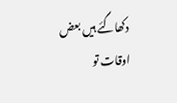دکھاگئے ہيں بعض اوقات تو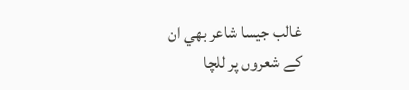غالب جيسا شاعر بھي ان
کے شعروں پر للچا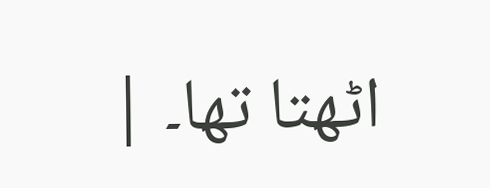اٹھتا تھا۔ |